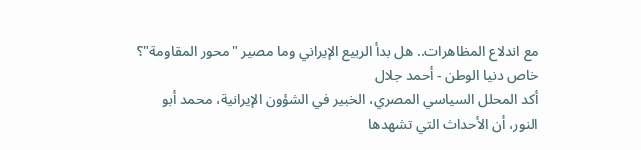مع اندلاع المظاهرات.. هل بدأ الربيع الإيراني وما مصير "محور المقاومة"؟
خاص دنيا الوطن - أحمد جلال
أكد المحلل السياسي المصري، الخبير في الشؤون الإيرانية، محمد أبو النور، أن الأحداث التي تشهدها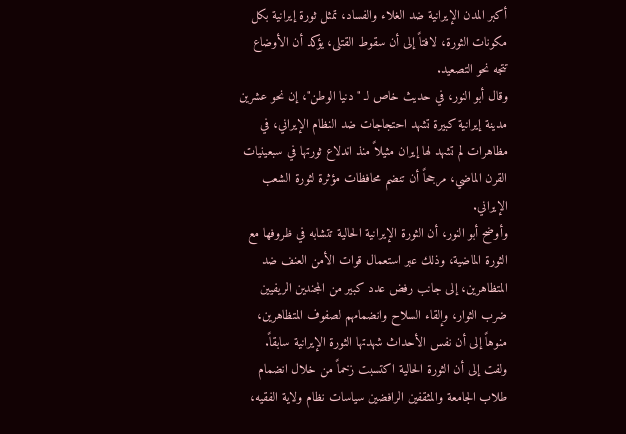أكبر المدن الإيرانية ضد الغلاء والفساد، تمثل ثورة إيرانية بكل مكونات الثورة، لافتاً إلى أن سقوط القتلى، يؤكد أن الأوضاع تتجه نحو التصعيد.
وقال أبو النور، في حديث خاص لـ "دنيا الوطن"، إن نحو عشرين مدينة إيرانية كبيرة تشهد احتجاجات ضد النظام الإيراني، في مظاهرات لم تشهد لها إيران مثيلاً منذ اندلاع ثورتها في سبعينيات القرن الماضي، مرجحاً أن تنضم محافظات مؤثرة لثورة الشعب الإيراني.
وأوضح أبو النور، أن الثورة الإيرانية الحالية تتشابه في ظروفها مع الثورة الماضية، وذلك عبر استعمال قوات الأمن العنف ضد المتظاهرين، إلى جانب رفض عدد كبير من المجندين الريفيين ضرب الثوار، وإلقاء السلاح وانضمامهم لصفوف المتظاهرين، منوهاً إلى أن نفس الأحداث شهدتها الثورة الإيرانية سابقاً.
ولفت إلى أن الثورة الحالية اكتسبت زخماً من خلال انضمام طلاب الجامعة والمثقفين الرافضين سياسات نظام ولاية الفقيه،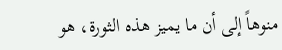منوهاً إلى أن ما يميز هذه الثورة، هو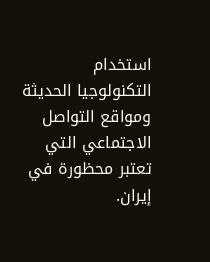استخدام التكنولوجيا الحديثة ومواقع التواصل الاجتماعي التي تعتبر محظورة في إيران.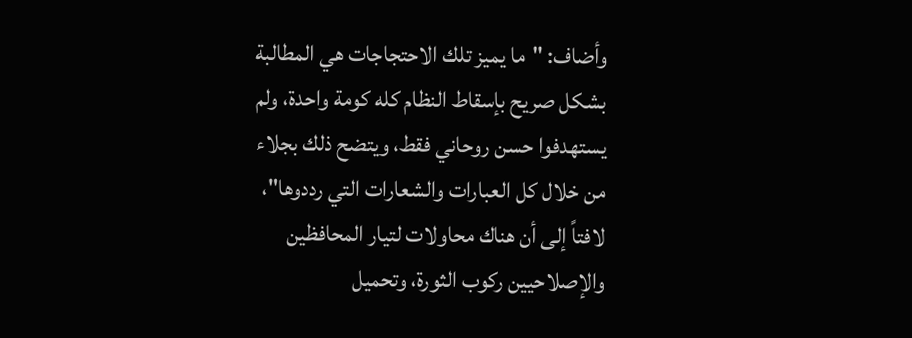وأضاف: "ما يميز تلك الاحتجاجات هي المطالبة بشكل صريح بإسقاط النظام كله كومة واحدة، ولم يستهدفوا حسن روحاني فقط، ويتضح ذلك بجلاء من خلال كل العبارات والشعارات التي رددوها"، لافتاً إلى أن هناك محاولات لتيار المحافظين والإصلاحيين ركوب الثورة، وتحميل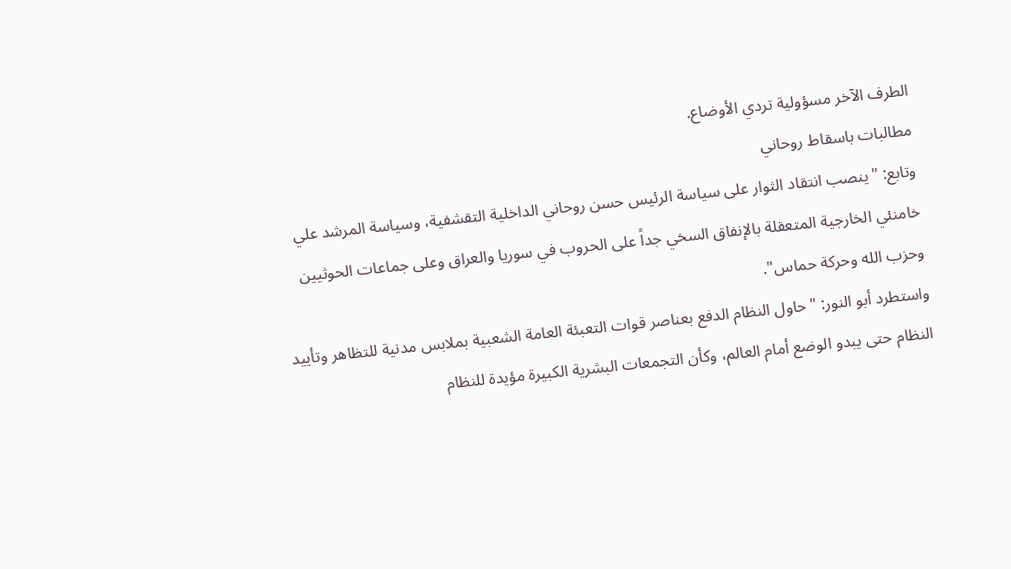الطرف الآخر مسؤولية تردي الأوضاع.
مطالبات باسقاط روحاني
وتابع: "ينصب انتقاد الثوار على سياسة الرئيس حسن روحاني الداخلية التقشفية، وسياسة المرشد علي خامنئي الخارجية المتعقلة بالإنفاق السخي جداً على الحروب في سوريا والعراق وعلى جماعات الحوثيين وحزب الله وحركة حماس".
واستطرد أبو النور: "حاول النظام الدفع بعناصر قوات التعبئة العامة الشعبية بملابس مدنية للتظاهر وتأييد النظام حتى يبدو الوضع أمام العالم، وكأن التجمعات البشرية الكبيرة مؤيدة للنظام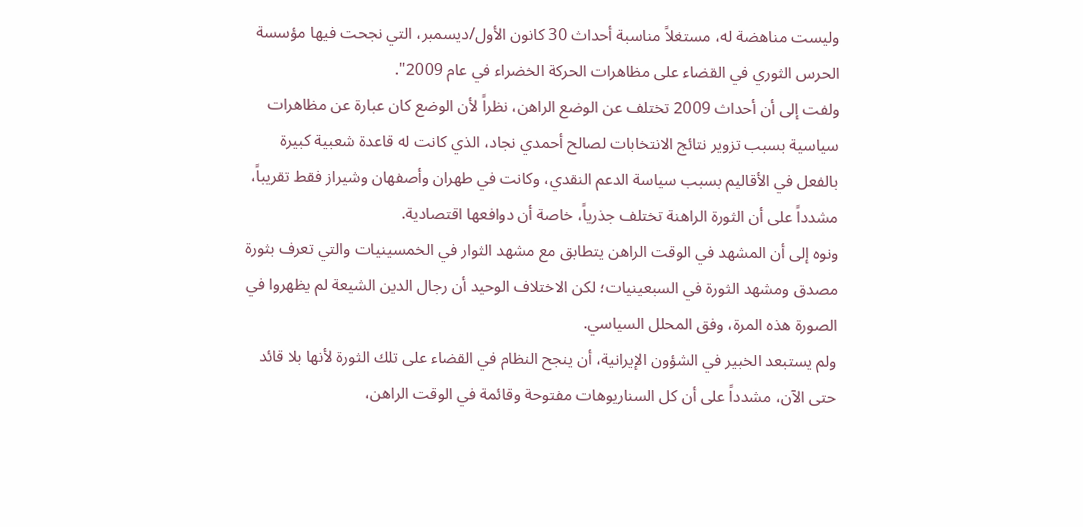وليست مناهضة له، مستغلاً مناسبة أحداث 30 كانون الأول/ديسمبر، التي نجحت فيها مؤسسة الحرس الثوري في القضاء على مظاهرات الحركة الخضراء في عام 2009".
ولفت إلى أن أحداث 2009 تختلف عن الوضع الراهن، نظراً لأن الوضع كان عبارة عن مظاهرات سياسية بسبب تزوير نتائج الانتخابات لصالح أحمدي نجاد، الذي كانت له قاعدة شعبية كبيرة بالفعل في الأقاليم بسبب سياسة الدعم النقدي، وكانت في طهران وأصفهان وشيراز فقط تقريباً، مشدداً على أن الثورة الراهنة تختلف جذرياً، خاصة أن دوافعها اقتصادية.
ونوه إلى أن المشهد في الوقت الراهن يتطابق مع مشهد الثوار في الخمسينيات والتي تعرف بثورة مصدق ومشهد الثورة في السبعينيات؛ لكن الاختلاف الوحيد أن رجال الدين الشيعة لم يظهروا في الصورة هذه المرة، وفق المحلل السياسي.
ولم يستبعد الخبير في الشؤون الإيرانية، أن ينجح النظام في القضاء على تلك الثورة لأنها بلا قائد حتى الآن، مشدداً على أن كل السناريوهات مفتوحة وقائمة في الوقت الراهن،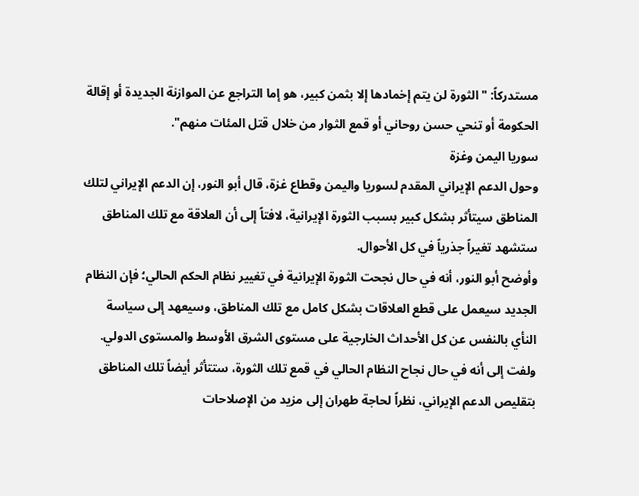مستدركاً: "الثورة لن يتم إخمادها إلا بثمن كبير، هو إما التراجع عن الموازنة الجديدة أو إقالة الحكومة أو تنحي حسن روحاني أو قمع الثوار من خلال قتل المئات منهم".
سوريا اليمن وغزة
وحول الدعم الإيراني المقدم لسوريا واليمن وقطاع غزة، قال أبو النور، إن الدعم الإيراني لتلك المناطق سيتأثر بشكل كبير بسبب الثورة الإيرانية، لافتاً إلى أن العلاقة مع تلك المناطق ستشهد تغيراً جذرياً في كل الأحوال.
وأوضح أبو النور، أنه في حال نجحت الثورة الإيرانية في تغيير نظام الحكم الحالي؛ فإن النظام الجديد سيعمل على قطع العلاقات بشكل كامل مع تلك المناطق، وسيعهد إلى سياسة النأي بالنفس عن كل الأحداث الخارجية على مستوى الشرق الأوسط والمستوى الدولي.
ولفت إلى أنه في حال نجاح النظام الحالي في قمع تلك الثورة، ستتأثر أيضاً تلك المناطق بتقليص الدعم الإيراني، نظراً لحاجة طهران إلى مزيد من الإصلاحات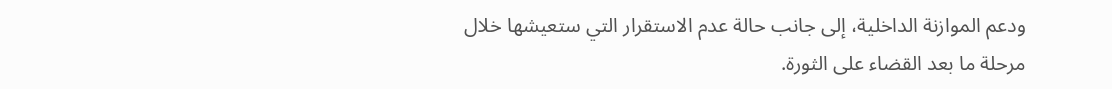ودعم الموازنة الداخلية، إلى جانب حالة عدم الاستقرار التي ستعيشها خلال مرحلة ما بعد القضاء على الثورة.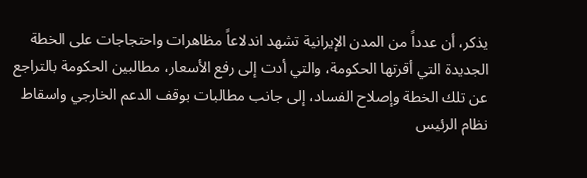يذكر، أن عدداً من المدن الإيرانية تشهد اندلاعاً مظاهرات واحتجاجات على الخطة الجديدة التي أقرتها الحكومة، والتي أدت إلى رفع الأسعار، مطالبين الحكومة بالتراجع عن تلك الخطة وإصلاح الفساد، إلى جانب مطالبات بوقف الدعم الخارجي واسقاط نظام الرئيس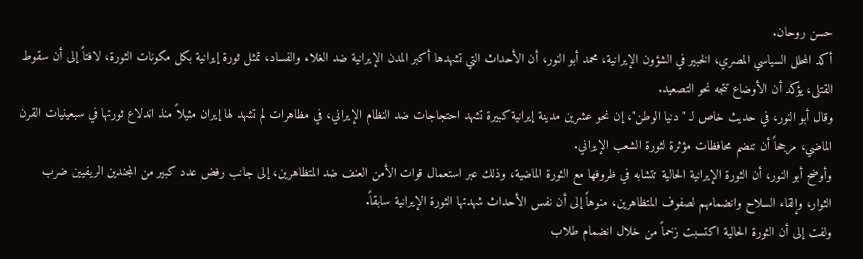حسن روحان.
أكد المحلل السياسي المصري، الخبير في الشؤون الإيرانية، محمد أبو النور، أن الأحداث التي تشهدها أكبر المدن الإيرانية ضد الغلاء والفساد، تمثل ثورة إيرانية بكل مكونات الثورة، لافتاً إلى أن سقوط القتلى، يؤكد أن الأوضاع تتجه نحو التصعيد.
وقال أبو النور، في حديث خاص لـ "دنيا الوطن"، إن نحو عشرين مدينة إيرانية كبيرة تشهد احتجاجات ضد النظام الإيراني، في مظاهرات لم تشهد لها إيران مثيلاً منذ اندلاع ثورتها في سبعينيات القرن الماضي، مرجحاً أن تنضم محافظات مؤثرة لثورة الشعب الإيراني.
وأوضح أبو النور، أن الثورة الإيرانية الحالية تتشابه في ظروفها مع الثورة الماضية، وذلك عبر استعمال قوات الأمن العنف ضد المتظاهرين، إلى جانب رفض عدد كبير من المجندين الريفيين ضرب الثوار، وإلقاء السلاح وانضمامهم لصفوف المتظاهرين، منوهاً إلى أن نفس الأحداث شهدتها الثورة الإيرانية سابقاً.
ولفت إلى أن الثورة الحالية اكتسبت زخماً من خلال انضمام طلاب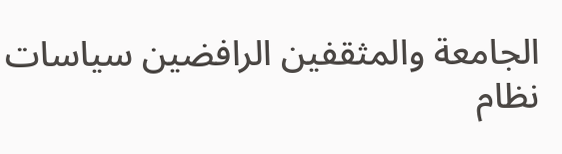الجامعة والمثقفين الرافضين سياسات نظام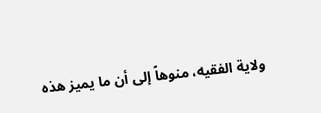ولاية الفقيه، منوهاً إلى أن ما يميز هذه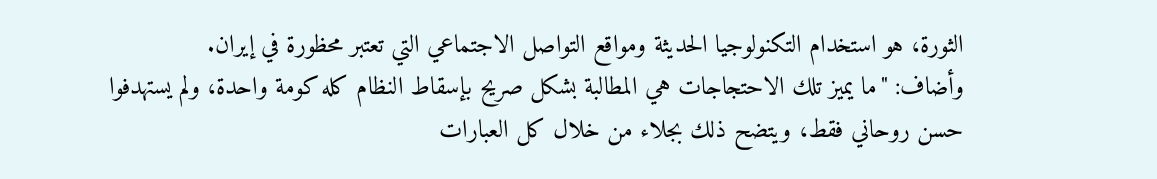الثورة، هو استخدام التكنولوجيا الحديثة ومواقع التواصل الاجتماعي التي تعتبر محظورة في إيران.
وأضاف: "ما يميز تلك الاحتجاجات هي المطالبة بشكل صريح بإسقاط النظام كله كومة واحدة، ولم يستهدفوا حسن روحاني فقط، ويتضح ذلك بجلاء من خلال كل العبارات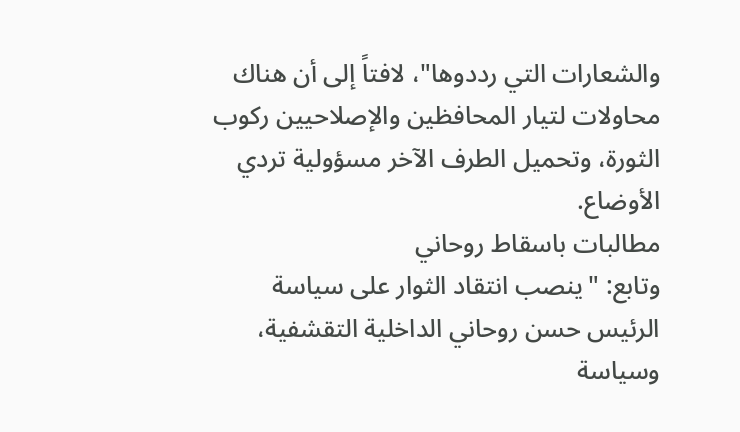والشعارات التي رددوها"، لافتاً إلى أن هناك محاولات لتيار المحافظين والإصلاحيين ركوب الثورة، وتحميل الطرف الآخر مسؤولية تردي الأوضاع.
مطالبات باسقاط روحاني
وتابع: "ينصب انتقاد الثوار على سياسة الرئيس حسن روحاني الداخلية التقشفية، وسياسة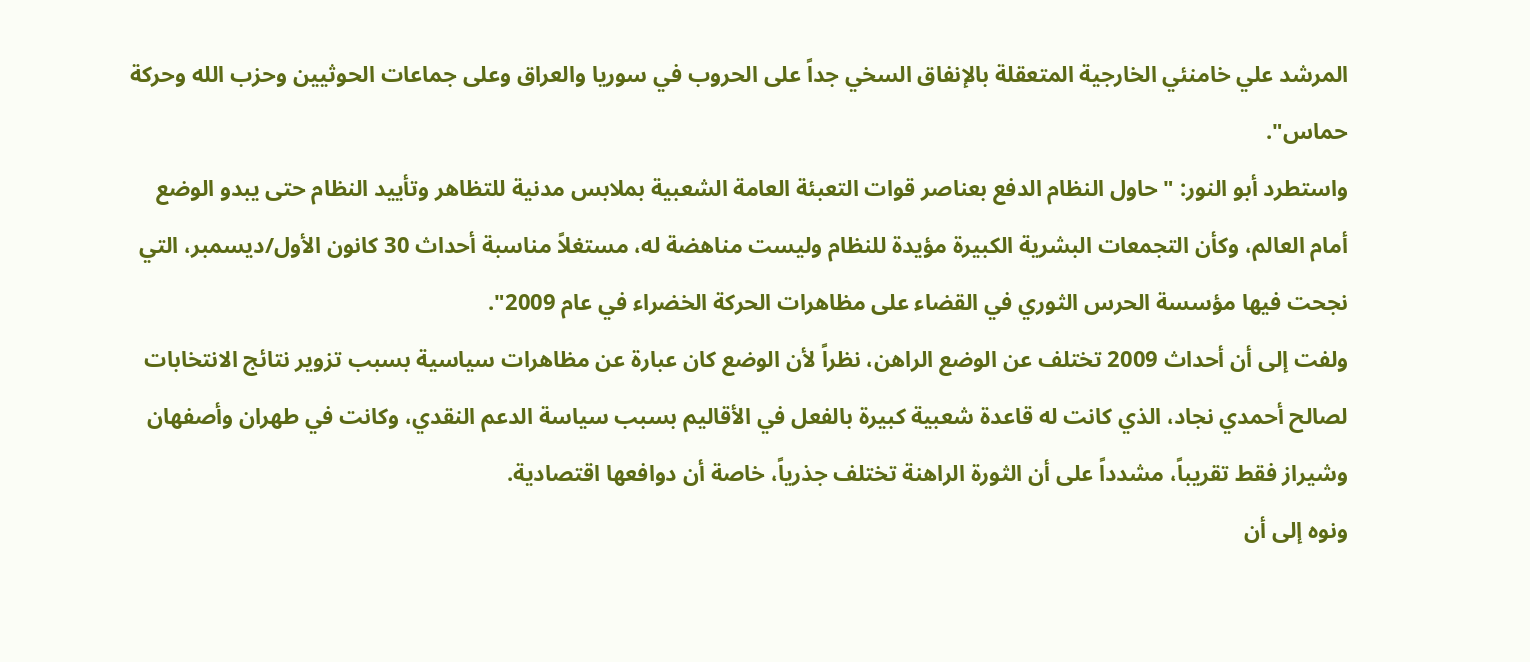المرشد علي خامنئي الخارجية المتعقلة بالإنفاق السخي جداً على الحروب في سوريا والعراق وعلى جماعات الحوثيين وحزب الله وحركة حماس".
واستطرد أبو النور: "حاول النظام الدفع بعناصر قوات التعبئة العامة الشعبية بملابس مدنية للتظاهر وتأييد النظام حتى يبدو الوضع أمام العالم، وكأن التجمعات البشرية الكبيرة مؤيدة للنظام وليست مناهضة له، مستغلاً مناسبة أحداث 30 كانون الأول/ديسمبر، التي نجحت فيها مؤسسة الحرس الثوري في القضاء على مظاهرات الحركة الخضراء في عام 2009".
ولفت إلى أن أحداث 2009 تختلف عن الوضع الراهن، نظراً لأن الوضع كان عبارة عن مظاهرات سياسية بسبب تزوير نتائج الانتخابات لصالح أحمدي نجاد، الذي كانت له قاعدة شعبية كبيرة بالفعل في الأقاليم بسبب سياسة الدعم النقدي، وكانت في طهران وأصفهان وشيراز فقط تقريباً، مشدداً على أن الثورة الراهنة تختلف جذرياً، خاصة أن دوافعها اقتصادية.
ونوه إلى أن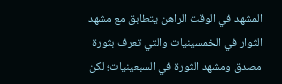المشهد في الوقت الراهن يتطابق مع مشهد الثوار في الخمسينيات والتي تعرف بثورة مصدق ومشهد الثورة في السبعينيات؛ لكن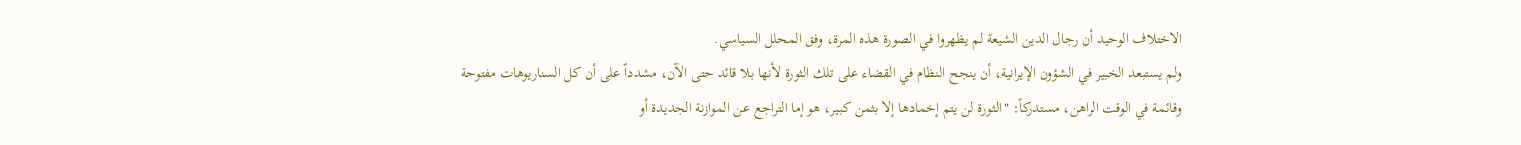الاختلاف الوحيد أن رجال الدين الشيعة لم يظهروا في الصورة هذه المرة، وفق المحلل السياسي.
ولم يستبعد الخبير في الشؤون الإيرانية، أن ينجح النظام في القضاء على تلك الثورة لأنها بلا قائد حتى الآن، مشدداً على أن كل السناريوهات مفتوحة وقائمة في الوقت الراهن، مستدركاً: "الثورة لن يتم إخمادها إلا بثمن كبير، هو إما التراجع عن الموازنة الجديدة أو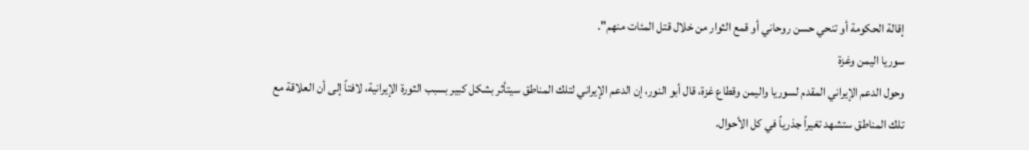إقالة الحكومة أو تنحي حسن روحاني أو قمع الثوار من خلال قتل المئات منهم".
سوريا اليمن وغزة
وحول الدعم الإيراني المقدم لسوريا واليمن وقطاع غزة، قال أبو النور، إن الدعم الإيراني لتلك المناطق سيتأثر بشكل كبير بسبب الثورة الإيرانية، لافتاً إلى أن العلاقة مع تلك المناطق ستشهد تغيراً جذرياً في كل الأحوال.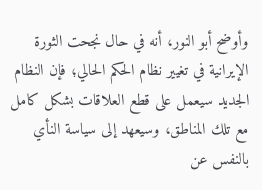وأوضح أبو النور، أنه في حال نجحت الثورة الإيرانية في تغيير نظام الحكم الحالي؛ فإن النظام الجديد سيعمل على قطع العلاقات بشكل كامل مع تلك المناطق، وسيعهد إلى سياسة النأي بالنفس عن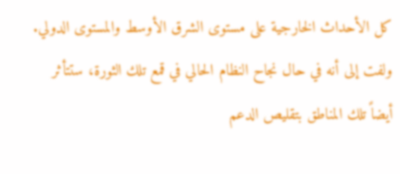كل الأحداث الخارجية على مستوى الشرق الأوسط والمستوى الدولي.
ولفت إلى أنه في حال نجاح النظام الحالي في قمع تلك الثورة، ستتأثر أيضاً تلك المناطق بتقليص الدعم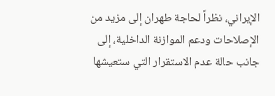الإيراني، نظراً لحاجة طهران إلى مزيد من الإصلاحات ودعم الموازنة الداخلية، إلى جانب حالة عدم الاستقرار التي ستعيشها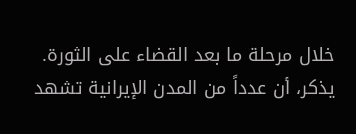خلال مرحلة ما بعد القضاء على الثورة.
يذكر، أن عدداً من المدن الإيرانية تشهد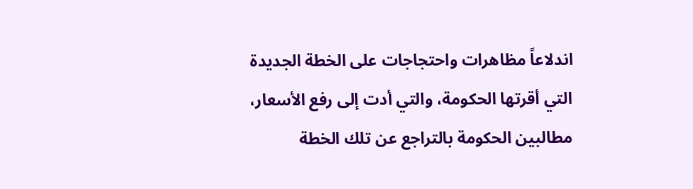اندلاعاً مظاهرات واحتجاجات على الخطة الجديدة التي أقرتها الحكومة، والتي أدت إلى رفع الأسعار، مطالبين الحكومة بالتراجع عن تلك الخطة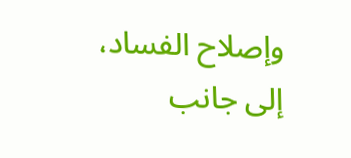وإصلاح الفساد، إلى جانب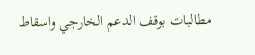مطالبات بوقف الدعم الخارجي واسقاط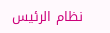نظام الرئيس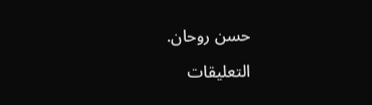حسن روحان.

التعليقات